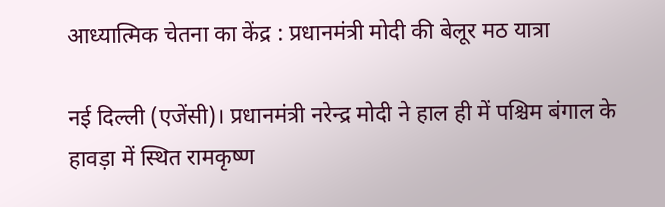आध्यात्मिक चेतना का केंद्र : प्रधानमंत्री मोदी की बेलूर मठ यात्रा

नई दिल्ली (एजेंसी)। प्रधानमंत्री नरेन्द्र मोदी ने हाल ही में पश्चिम बंगाल के हावड़ा में स्थित रामकृष्ण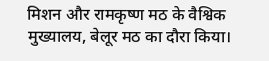मिशन और रामकृष्ण मठ के वैश्विक मुख्यालय, बेलूर मठ का दौरा किया।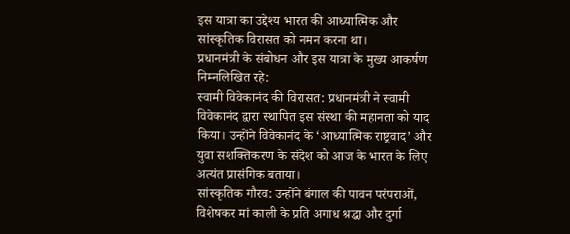इस यात्रा का उद्देश्य भारत की आध्यात्मिक और सांस्कृतिक विरासत को नमन करना था।
प्रधानमंत्री के संबोधन और इस यात्रा के मुख्य आकर्षण निम्नलिखित रहे:
स्वामी विवेकानंद की विरासत: प्रधानमंत्री ने स्वामी विवेकानंद द्वारा स्थापित इस संस्था की महानता को याद किया। उन्होंने विवेकानंद के ‘आध्यात्मिक राष्ट्रवाद’ और युवा सशक्तिकरण के संदेश को आज के भारत के लिए अत्यंत प्रासंगिक बताया।
सांस्कृतिक गौरव: उन्होंने बंगाल की पावन परंपराओं, विशेषकर मां काली के प्रति अगाध श्रद्धा और दुर्गा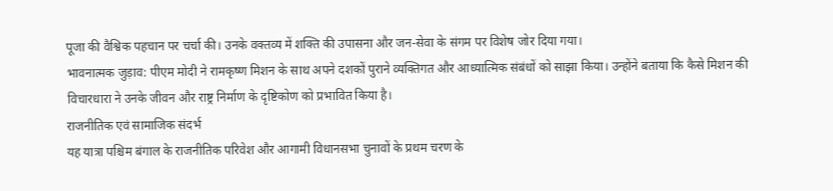पूजा की वैश्विक पहचान पर चर्चा की। उनके वक्तव्य में शक्ति की उपासना और जन-सेवा के संगम पर विशेष जोर दिया गया।
भावनात्मक जुड़ाव: पीएम मोदी ने रामकृष्ण मिशन के साथ अपने दशकों पुराने व्यक्तिगत और आध्यात्मिक संबंधों को साझा किया। उन्होंने बताया कि कैसे मिशन की विचारधारा ने उनके जीवन और राष्ट्र निर्माण के दृष्टिकोण को प्रभावित किया है।
राजनीतिक एवं सामाजिक संदर्भ
यह यात्रा पश्चिम बंगाल के राजनीतिक परिवेश और आगामी विधानसभा चुनावों के प्रथम चरण के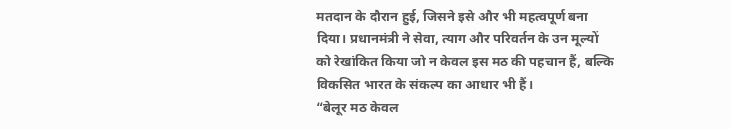मतदान के दौरान हुई, जिसने इसे और भी महत्वपूर्ण बना दिया। प्रधानमंत्री ने सेवा, त्याग और परिवर्तन के उन मूल्यों को रेखांकित किया जो न केवल इस मठ की पहचान हैं, बल्कि विकसित भारत के संकल्प का आधार भी हैं।
“बेलूर मठ केवल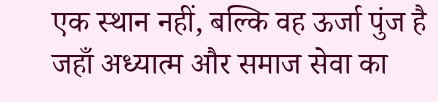एक स्थान नहीं, बल्कि वह ऊर्जा पुंज है जहाँ अध्यात्म और समाज सेवा का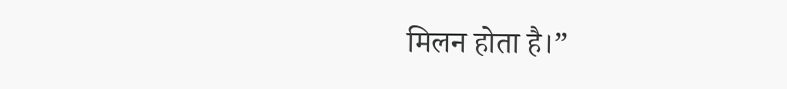मिलन होता है।”